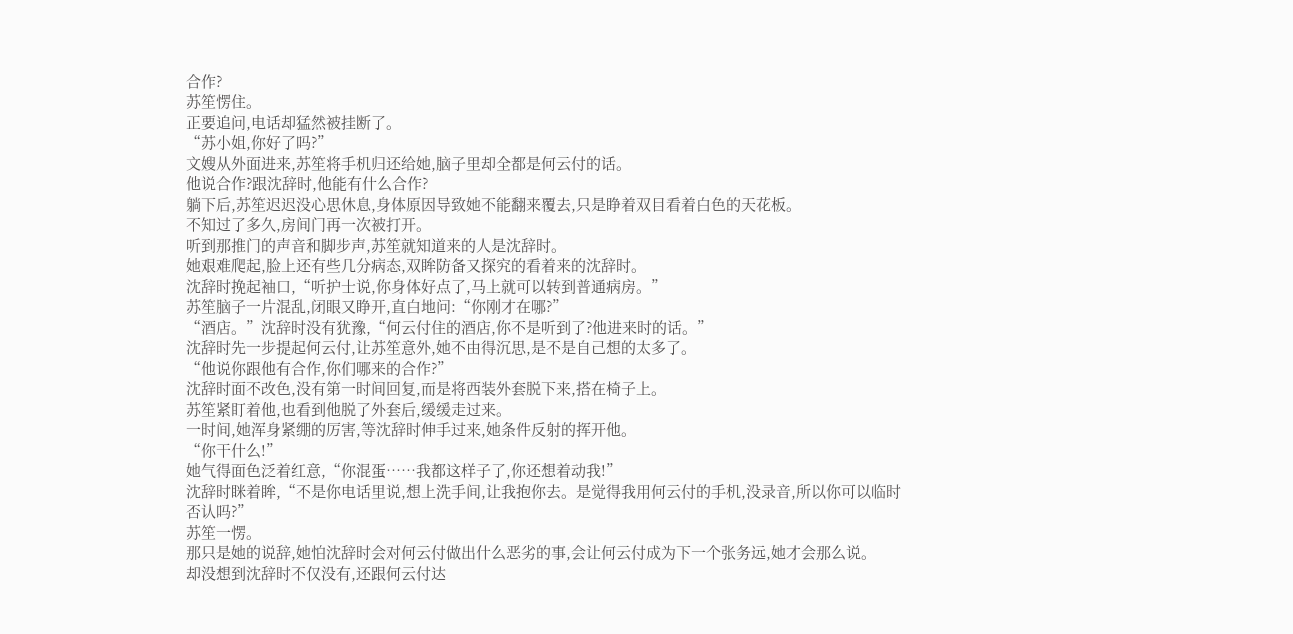合作?
苏笙愣住。
正要追问,电话却猛然被挂断了。
“苏小姐,你好了吗?”
文嫂从外面进来,苏笙将手机归还给她,脑子里却全都是何云付的话。
他说合作?跟沈辞时,他能有什么合作?
躺下后,苏笙迟迟没心思休息,身体原因导致她不能翻来覆去,只是睁着双目看着白色的天花板。
不知过了多久,房间门再一次被打开。
听到那推门的声音和脚步声,苏笙就知道来的人是沈辞时。
她艰难爬起,脸上还有些几分病态,双眸防备又探究的看着来的沈辞时。
沈辞时挽起袖口,“听护士说,你身体好点了,马上就可以转到普通病房。”
苏笙脑子一片混乱,闭眼又睁开,直白地问:“你刚才在哪?”
“酒店。”沈辞时没有犹豫,“何云付住的酒店,你不是听到了?他进来时的话。”
沈辞时先一步提起何云付,让苏笙意外,她不由得沉思,是不是自己想的太多了。
“他说你跟他有合作,你们哪来的合作?”
沈辞时面不改色,没有第一时间回复,而是将西装外套脱下来,搭在椅子上。
苏笙紧盯着他,也看到他脱了外套后,缓缓走过来。
一时间,她浑身紧绷的厉害,等沈辞时伸手过来,她条件反射的挥开他。
“你干什么!”
她气得面色泛着红意,“你混蛋……我都这样子了,你还想着动我!”
沈辞时眯着眸,“不是你电话里说,想上洗手间,让我抱你去。是觉得我用何云付的手机,没录音,所以你可以临时否认吗?”
苏笙一愣。
那只是她的说辞,她怕沈辞时会对何云付做出什么恶劣的事,会让何云付成为下一个张务远,她才会那么说。
却没想到沈辞时不仅没有,还跟何云付达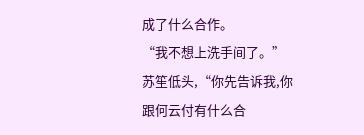成了什么合作。
“我不想上洗手间了。”苏笙低头,“你先告诉我,你跟何云付有什么合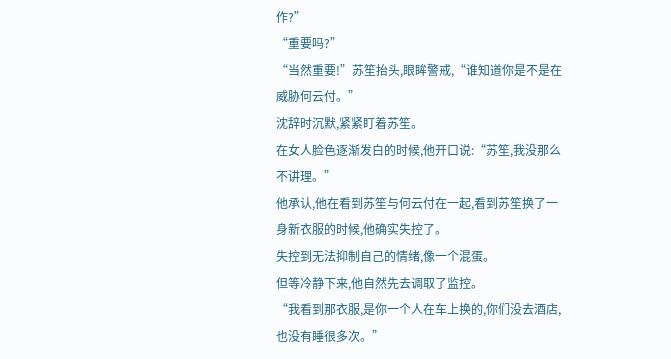作?”
“重要吗?”
“当然重要!”苏笙抬头,眼眸警戒,“谁知道你是不是在威胁何云付。”
沈辞时沉默,紧紧盯着苏笙。
在女人脸色逐渐发白的时候,他开口说:“苏笙,我没那么不讲理。”
他承认,他在看到苏笙与何云付在一起,看到苏笙换了一身新衣服的时候,他确实失控了。
失控到无法抑制自己的情绪,像一个混蛋。
但等冷静下来,他自然先去调取了监控。
“我看到那衣服,是你一个人在车上换的,你们没去酒店,也没有睡很多次。”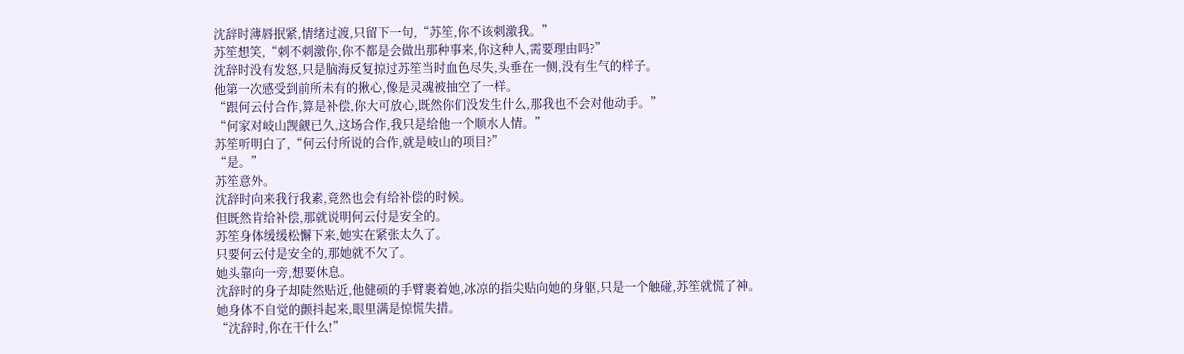沈辞时薄唇抿紧,情绪过渡,只留下一句,“苏笙,你不该刺激我。”
苏笙想笑,“刺不刺激你,你不都是会做出那种事来,你这种人,需要理由吗?”
沈辞时没有发怒,只是脑海反复掠过苏笙当时血色尽失,头垂在一侧,没有生气的样子。
他第一次感受到前所未有的揪心,像是灵魂被抽空了一样。
“跟何云付合作,算是补偿,你大可放心,既然你们没发生什么,那我也不会对他动手。”
“何家对岐山觊觎已久,这场合作,我只是给他一个顺水人情。”
苏笙听明白了,“何云付所说的合作,就是岐山的项目?”
“是。”
苏笙意外。
沈辞时向来我行我素,竟然也会有给补偿的时候。
但既然肯给补偿,那就说明何云付是安全的。
苏笙身体缓缓松懈下来,她实在紧张太久了。
只要何云付是安全的,那她就不欠了。
她头靠向一旁,想要休息。
沈辞时的身子却陡然贴近,他健硕的手臂裹着她,冰凉的指尖贴向她的身躯,只是一个触碰,苏笙就慌了神。
她身体不自觉的颤抖起来,眼里满是惊慌失措。
“沈辞时,你在干什么!”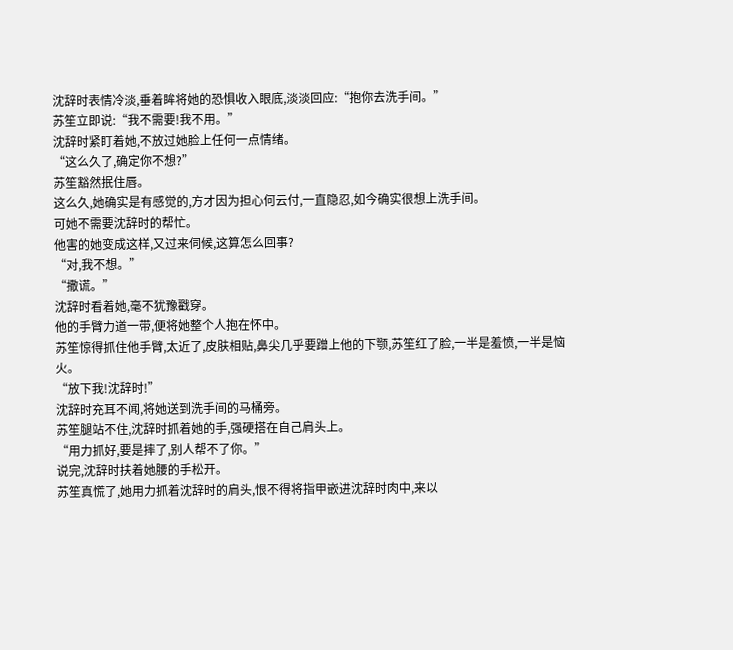沈辞时表情冷淡,垂着眸将她的恐惧收入眼底,淡淡回应:“抱你去洗手间。”
苏笙立即说:“我不需要!我不用。”
沈辞时紧盯着她,不放过她脸上任何一点情绪。
“这么久了,确定你不想?”
苏笙豁然抿住唇。
这么久,她确实是有感觉的,方才因为担心何云付,一直隐忍,如今确实很想上洗手间。
可她不需要沈辞时的帮忙。
他害的她变成这样,又过来伺候,这算怎么回事?
“对,我不想。”
“撒谎。”
沈辞时看着她,毫不犹豫戳穿。
他的手臂力道一带,便将她整个人抱在怀中。
苏笙惊得抓住他手臂,太近了,皮肤相贴,鼻尖几乎要蹭上他的下颚,苏笙红了脸,一半是羞愤,一半是恼火。
“放下我!沈辞时!”
沈辞时充耳不闻,将她送到洗手间的马桶旁。
苏笙腿站不住,沈辞时抓着她的手,强硬搭在自己肩头上。
“用力抓好,要是摔了,别人帮不了你。”
说完,沈辞时扶着她腰的手松开。
苏笙真慌了,她用力抓着沈辞时的肩头,恨不得将指甲嵌进沈辞时肉中,来以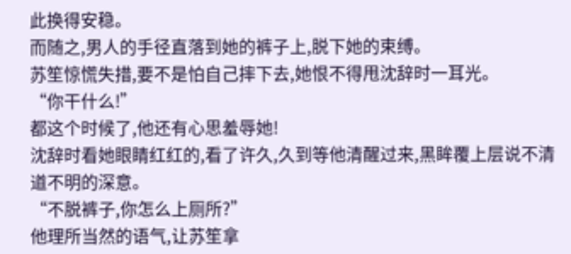此换得安稳。
而随之,男人的手径直落到她的裤子上,脱下她的束缚。
苏笙惊慌失措,要不是怕自己摔下去,她恨不得甩沈辞时一耳光。
“你干什么!”
都这个时候了,他还有心思羞辱她!
沈辞时看她眼睛红红的,看了许久,久到等他清醒过来,黑眸覆上层说不清道不明的深意。
“不脱裤子,你怎么上厕所?”
他理所当然的语气,让苏笙拿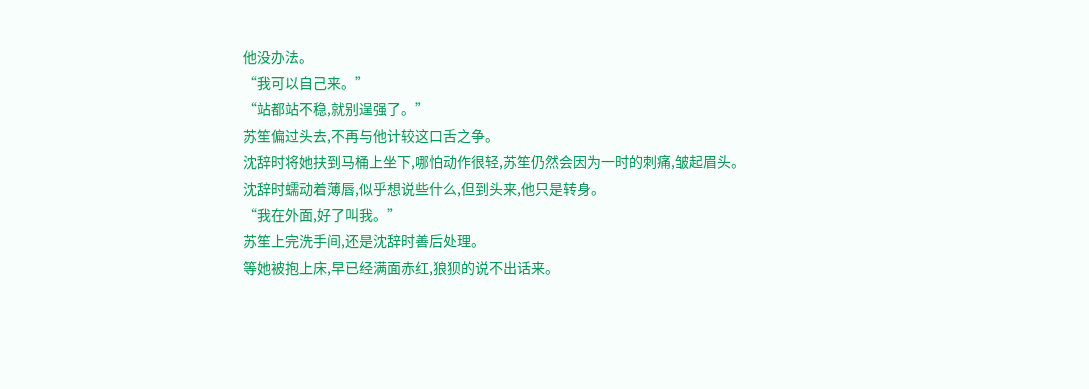他没办法。
“我可以自己来。”
“站都站不稳,就别逞强了。”
苏笙偏过头去,不再与他计较这口舌之争。
沈辞时将她扶到马桶上坐下,哪怕动作很轻,苏笙仍然会因为一时的刺痛,皱起眉头。
沈辞时蠕动着薄唇,似乎想说些什么,但到头来,他只是转身。
“我在外面,好了叫我。”
苏笙上完洗手间,还是沈辞时善后处理。
等她被抱上床,早已经满面赤红,狼狈的说不出话来。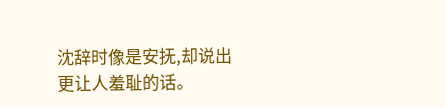沈辞时像是安抚,却说出更让人羞耻的话。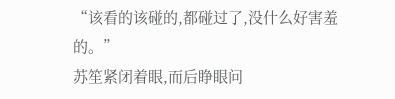“该看的该碰的,都碰过了,没什么好害羞的。”
苏笙紧闭着眼,而后睁眼问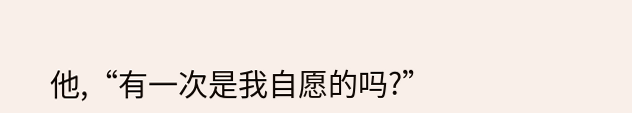他,“有一次是我自愿的吗?”